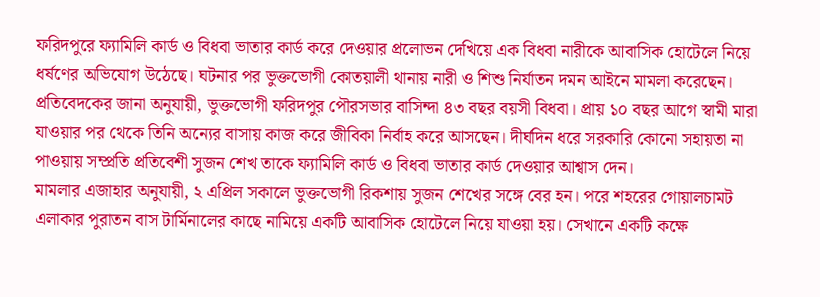ফরিদপুরে ফ্যামিলি কার্ড ও বিধবা ভাতার কার্ড করে দেওয়ার প্রলোভন দেখিয়ে এক বিধবা নারীকে আবাসিক হোটেলে নিয়ে ধর্ষণের অভিযোগ উঠেছে। ঘটনার পর ভুক্তভোগী কোতয়ালী থানায় নারী ও শিশু নির্যাতন দমন আইনে মামলা করেছেন।
প্রতিবেদকের জানা অনুযায়ী, ভুক্তভোগী ফরিদপুর পৌরসভার বাসিন্দা ৪৩ বছর বয়সী বিধবা। প্রায় ১০ বছর আগে স্বামী মারা যাওয়ার পর থেকে তিনি অন্যের বাসায় কাজ করে জীবিকা নির্বাহ করে আসছেন। দীর্ঘদিন ধরে সরকারি কোনো সহায়তা না পাওয়ায় সম্প্রতি প্রতিবেশী সুজন শেখ তাকে ফ্যামিলি কার্ড ও বিধবা ভাতার কার্ড দেওয়ার আশ্বাস দেন।
মামলার এজাহার অনুযায়ী, ২ এপ্রিল সকালে ভুক্তভোগী রিকশায় সুজন শেখের সঙ্গে বের হন। পরে শহরের গোয়ালচামট এলাকার পুরাতন বাস টার্মিনালের কাছে নামিয়ে একটি আবাসিক হোটেলে নিয়ে যাওয়া হয়। সেখানে একটি কক্ষে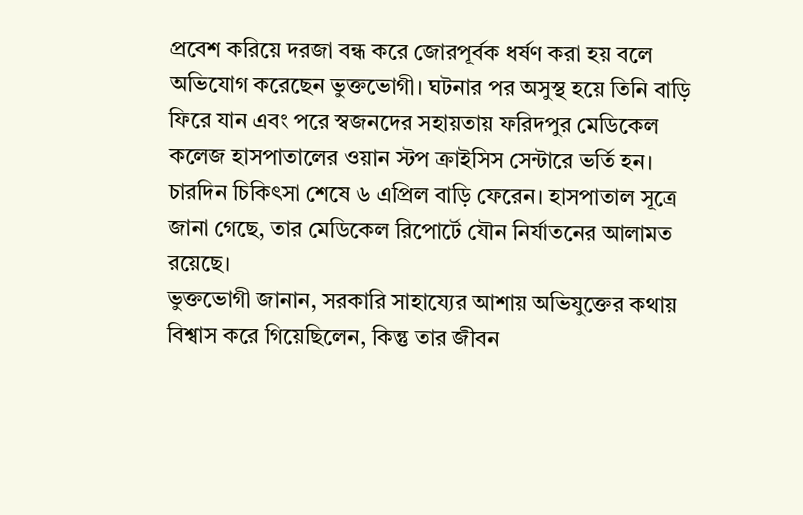প্রবেশ করিয়ে দরজা বন্ধ করে জোরপূর্বক ধর্ষণ করা হয় বলে অভিযোগ করেছেন ভুক্তভোগী। ঘটনার পর অসুস্থ হয়ে তিনি বাড়ি ফিরে যান এবং পরে স্বজনদের সহায়তায় ফরিদপুর মেডিকেল কলেজ হাসপাতালের ওয়ান স্টপ ক্রাইসিস সেন্টারে ভর্তি হন। চারদিন চিকিৎসা শেষে ৬ এপ্রিল বাড়ি ফেরেন। হাসপাতাল সূত্রে জানা গেছে, তার মেডিকেল রিপোর্টে যৌন নির্যাতনের আলামত রয়েছে।
ভুক্তভোগী জানান, সরকারি সাহায্যের আশায় অভিযুক্তের কথায় বিশ্বাস করে গিয়েছিলেন, কিন্তু তার জীবন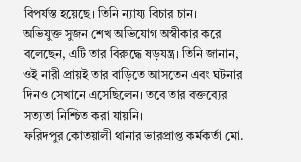বিপর্যস্ত হয়েছে। তিনি ন্যায্য বিচার চান।
অভিযুক্ত সুজন শেখ অভিযোগ অস্বীকার করে বলেছেন, এটি তার বিরুদ্ধে ষড়যন্ত্র। তিনি জানান, ওই নারী প্রায়ই তার বাড়িতে আসতেন এবং ঘটনার দিনও সেখানে এসেছিলেন। তবে তার বক্তব্যের সত্যতা নিশ্চিত করা যায়নি।
ফরিদপুর কোতয়ালী থানার ভারপ্রাপ্ত কর্মকর্তা মো.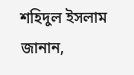শহিদুল ইসলাম জানান,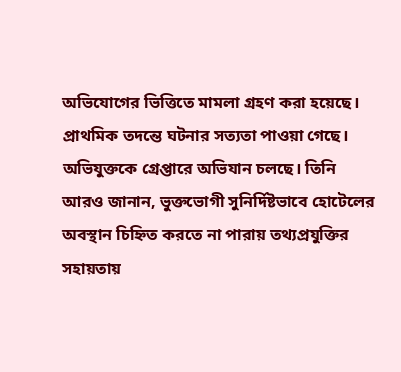অভিযোগের ভিত্তিতে মামলা গ্রহণ করা হয়েছে। প্রাথমিক তদন্তে ঘটনার সত্যতা পাওয়া গেছে। অভিযুক্তকে গ্রেপ্তারে অভিযান চলছে। তিনি আরও জানান, ভুক্তভোগী সুনির্দিষ্টভাবে হোটেলের অবস্থান চিহ্নিত করতে না পারায় তথ্যপ্রযুক্তির সহায়তায়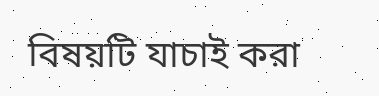বিষয়টি যাচাই করা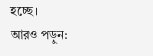হচ্ছে।
আরও পড়ুন: